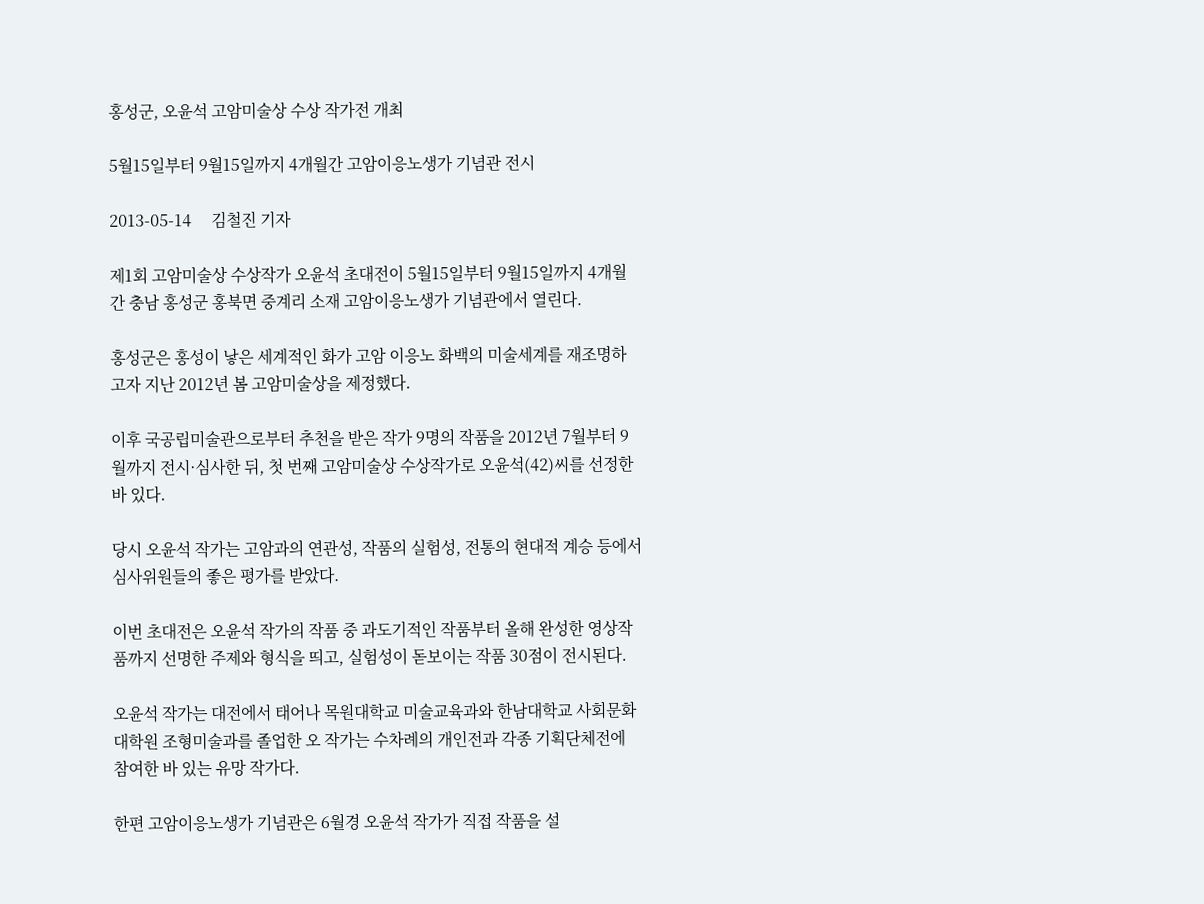홍성군, 오윤석 고암미술상 수상 작가전 개최

5월15일부터 9월15일까지 4개월간 고암이응노생가 기념관 전시

2013-05-14     김철진 기자

제1회 고암미술상 수상작가 오윤석 초대전이 5월15일부터 9월15일까지 4개월간 충남 홍성군 홍북면 중계리 소재 고암이응노생가 기념관에서 열린다.

홍성군은 홍성이 낳은 세계적인 화가 고암 이응노 화백의 미술세계를 재조명하고자 지난 2012년 봄 고암미술상을 제정했다.

이후 국공립미술관으로부터 추천을 받은 작가 9명의 작품을 2012년 7월부터 9월까지 전시·심사한 뒤, 첫 번째 고암미술상 수상작가로 오윤석(42)씨를 선정한 바 있다.

당시 오윤석 작가는 고암과의 연관성, 작품의 실험성, 전통의 현대적 계승 등에서 심사위원들의 좋은 평가를 받았다.

이번 초대전은 오윤석 작가의 작품 중 과도기적인 작품부터 올해 완성한 영상작품까지 선명한 주제와 형식을 띄고, 실험성이 돋보이는 작품 30점이 전시된다.

오윤석 작가는 대전에서 태어나 목원대학교 미술교육과와 한남대학교 사회문화대학원 조형미술과를 졸업한 오 작가는 수차례의 개인전과 각종 기획단체전에 참여한 바 있는 유망 작가다.

한편 고암이응노생가 기념관은 6월경 오윤석 작가가 직접 작품을 설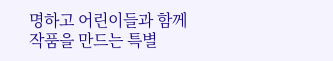명하고 어린이들과 함께 작품을 만드는 특별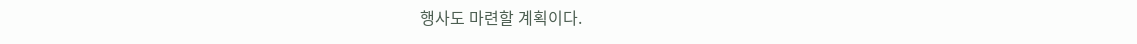행사도 마련할 계획이다.